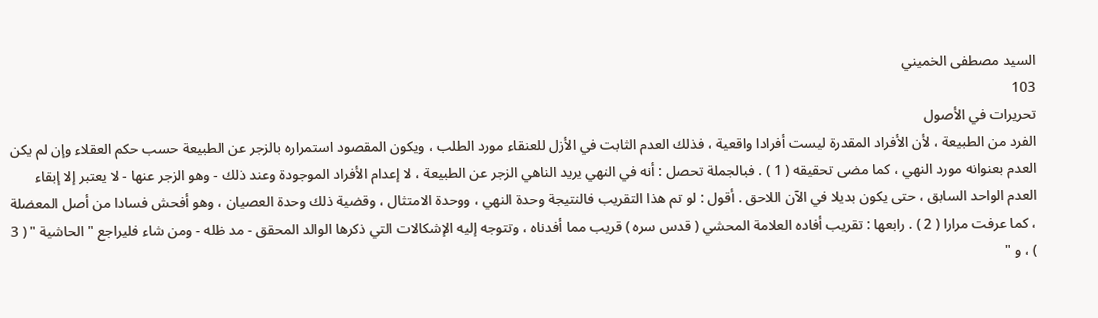السيد مصطفى الخميني
103
تحريرات في الأصول
الفرد من الطبيعة ، لأن الأفراد المقدرة ليست أفرادا واقعية ، فذلك العدم الثابت في الأزل للعنقاء مورد الطلب ، ويكون المقصود استمراره بالزجر عن الطبيعة حسب حكم العقلاء وإن لم يكن العدم بعنوانه مورد النهي ، كما مضى تحقيقه ( 1 ) . فبالجملة تحصل : أنه في النهي يريد الناهي الزجر عن الطبيعة ، لا إعدام الأفراد الموجودة وعند ذلك - وهو الزجر عنها - لا يعتبر إلا إبقاء العدم الواحد السابق ، حتى يكون بديلا في الآن اللاحق . أقول : لو تم هذا التقريب فالنتيجة وحدة النهي ، ووحدة الامتثال ، وقضية ذلك وحدة العصيان ، وهو أفحش فسادا من أصل المعضلة ، كما عرفت مرارا ( 2 ) . رابعها : تقريب أفاده العلامة المحشي ( قدس سره ) قريب مما أفدناه ، وتتوجه إليه الإشكالات التي ذكرها الوالد المحقق - مد ظله - ومن شاء فليراجع " الحاشية " ( 3 ) ، و "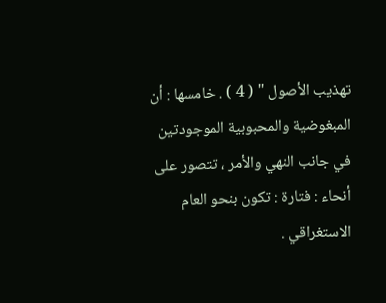تهذيب الأصول " ( 4 ) . خامسها : أن المبغوضية والمحبوبية الموجودتين في جانب النهي والأمر ، تتصور على أنحاء : فتارة : تكون بنحو العام الاستغراقي .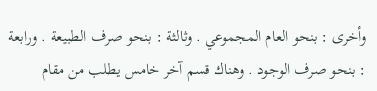وأخرى : بنحو العام المجموعي . وثالثة : بنحو صرف الطبيعة . ورابعة : بنحو صرف الوجود . وهناك قسم آخر خامس يطلب من مقام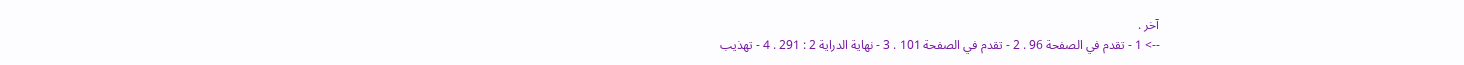آخر .
--> 1 - تقدم في الصفحة 96 . 2 - تقدم في الصفحة 101 . 3 - نهاية الدراية 2 : 291 . 4 - تهذيب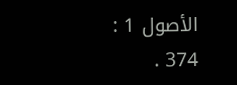الأصول 1 : 374 .